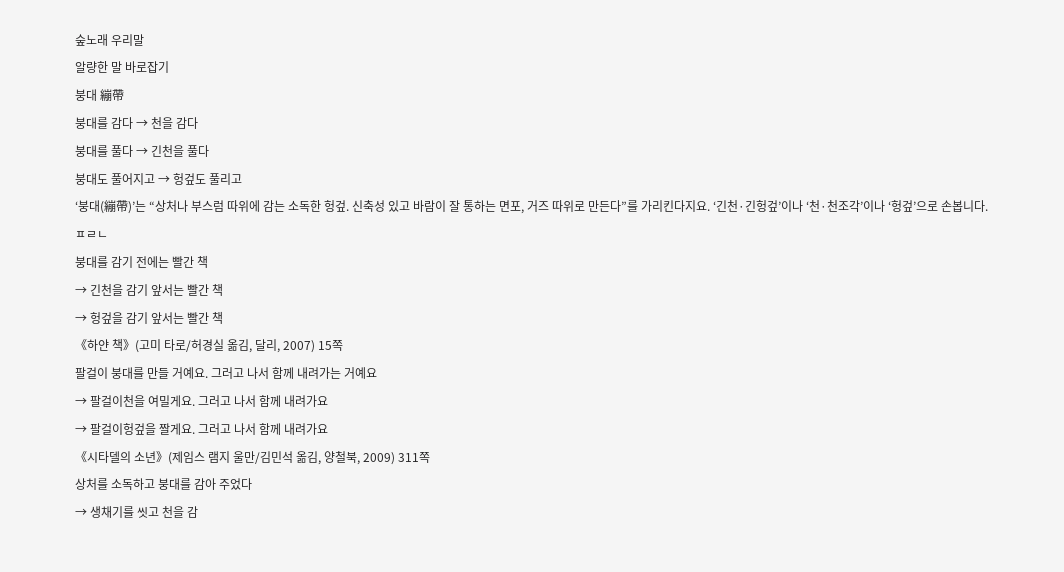숲노래 우리말
알량한 말 바로잡기
붕대 繃帶
붕대를 감다 → 천을 감다
붕대를 풀다 → 긴천을 풀다
붕대도 풀어지고 → 헝겊도 풀리고
‘붕대(繃帶)’는 “상처나 부스럼 따위에 감는 소독한 헝겊. 신축성 있고 바람이 잘 통하는 면포, 거즈 따위로 만든다”를 가리킨다지요. ‘긴천·긴헝겊’이나 ‘천·천조각’이나 ‘헝겊’으로 손봅니다. ㅍㄹㄴ
붕대를 감기 전에는 빨간 책
→ 긴천을 감기 앞서는 빨간 책
→ 헝겊을 감기 앞서는 빨간 책
《하얀 책》(고미 타로/허경실 옮김, 달리, 2007) 15쪽
팔걸이 붕대를 만들 거예요. 그러고 나서 함께 내려가는 거예요
→ 팔걸이천을 여밀게요. 그러고 나서 함께 내려가요
→ 팔걸이헝겊을 짤게요. 그러고 나서 함께 내려가요
《시타델의 소년》(제임스 램지 울만/김민석 옮김, 양철북, 2009) 311쪽
상처를 소독하고 붕대를 감아 주었다
→ 생채기를 씻고 천을 감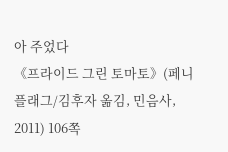아 주었다
《프라이드 그린 토마토》(페니 플래그/김후자 옮김, 민음사, 2011) 106쪽